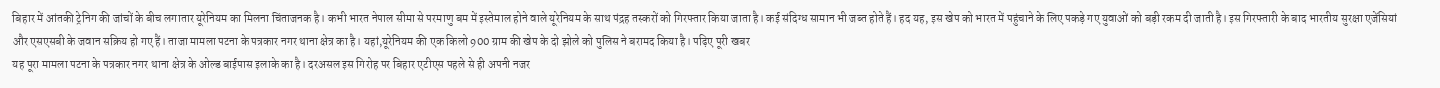बिहार में आंतकी ट्रेनिग की जांचों के बीच लगातार यूरेनियम का मिलना चिंताजनक है। कभी भारत नेपाल सीमा से परमाणु बम में इस्तेमाल होने वाले यूरेनियम के साथ पंद्रह तस्करों को गिरफ्तार किया जाता है। कई संदिग्ध सामान भी जब्त होते हैं। हद यह, इस खेप को भारत में पहुंचाने के लिए पकड़े गए युवाओं को बड़ी रकम दी जाती है। इस गिरफ्तारी के बाद भारतीय सुरक्षा एजेंसियां और एसएसबी के जवान सक्रिय हो गए हैं। ताजा मामला पटना के पत्रकार नगर थाना क्षेत्र का है। यहां,यूरेनियम की एक किलो 900 ग्राम की खेप के दो झोले को पुलिस ने बरामद किया है। पढ़िए पूरी खबर
यह पूरा मामला पटना के पत्रकार नगर थाना क्षेत्र के ओल्ड बाईपास इलाके का है। दरअसल इस गिरोह पर बिहार एटीएस पहले से ही अपनी नजर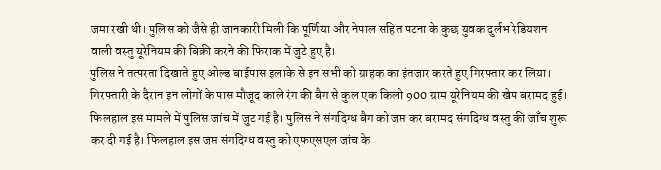जमा रखी थी। पुलिस को जैसे ही जानकारी मिली कि पूर्णिया और नेपाल सहित पटना के कुछ युवक दुर्लभ रेडियशन वाली वस्तु यूरेनियम की बिक्री करने की फिराक में जुटे हुए है।
पुलिस ने तत्परता दिखाते हुए ओल्ड बाईपास इलाके से इन सभी को ग्राहक का इंतजार करते हुए गिरफ्तार कर लिया। गिरफ्तारी के दैरान इन लोगों के पास मौजूद काले रंग की बैग से कुल एक किलो 900 ग्राम यूरेनियम की खेप बरामद हुई।
फिलहाल इस मामले में पुलिस जांच में जुट गई है। पुलिस ने संगदिग्ध बैग को जप्त कर बरामद संगदिग्ध वस्तु की जाँच शुरू कर दी गई है। फिलहाल इस जप्त संगदिग्ध वस्तु को एफएसएल जांच के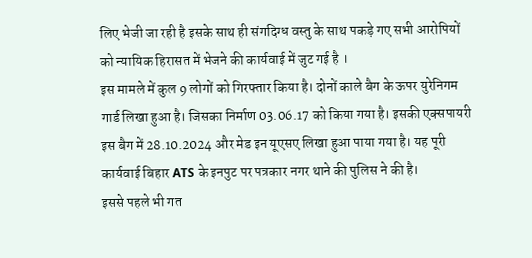लिए भेजी जा रही है इसके साथ ही संगदिग्ध वस्तु के साथ पकड़े गए सभी आरोपियों को न्यायिक हिरासत में भेजने की कार्यवाई में जुट गई है ।
इस मामले में कुल 9 लोगों को गिरफ्तार किया है। दोनों काले बैग के ऊपर युरेनिगम गार्ड लिखा हुआ है। जिसका निर्माण 03.06.17 को किया गया है। इसकी एक्सपायरी इस बैग में 28.10.2024 और मेड इन यूएसए लिखा हुआ पाया गया है। यह पूरी कार्यवाई बिहार ATS के इनपुट पर पत्रकार नगर थाने की पुलिस ने की है।
इससे पहले भी गत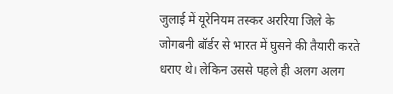जुलाई में यूरेनियम तस्कर अररिया जिले के जोगबनी बॉर्डर से भारत में घुसने की तैयारी करते धराए थे। लेकिन उससे पहले ही अलग अलग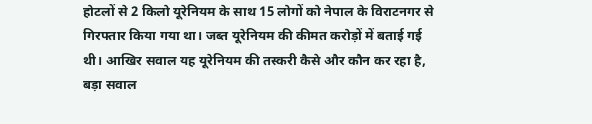होटलों से 2 किलो यूरेनियम के साथ 15 लोगों को नेपाल के विराटनगर से गिरफ्तार किया गया था। जब्त यूरेनियम की कीमत करोड़ों में बताई गई थी। आखिर सवाल यह यूरेनियम की तस्करी कैसे और कौन कर रहा है, बड़ा सवाल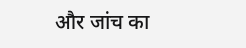और जांच का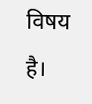विषय है।